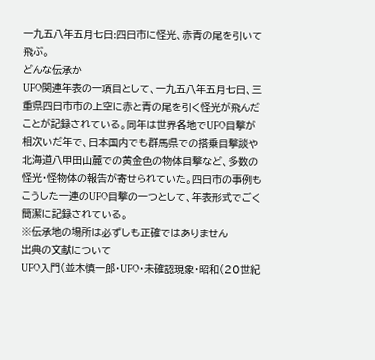一九五八年五月七日:四日市に怪光、赤青の尾を引いて飛ぶ。
どんな伝承か
UFO関連年表の一項目として、一九五八年五月七日、三重県四日市市の上空に赤と青の尾を引く怪光が飛んだことが記録されている。同年は世界各地でUFO目撃が相次いだ年で、日本国内でも群馬県での搭乗目撃談や北海道八甲田山麓での黄金色の物体目撃など、多数の怪光・怪物体の報告が寄せられていた。四日市の事例もこうした一連のUFO目撃の一つとして、年表形式でごく簡潔に記録されている。
※伝承地の場所は必ずしも正確ではありません
出典の文献について
UFO入門(並木慎一郎・UFO・未確認現象・昭和(20世紀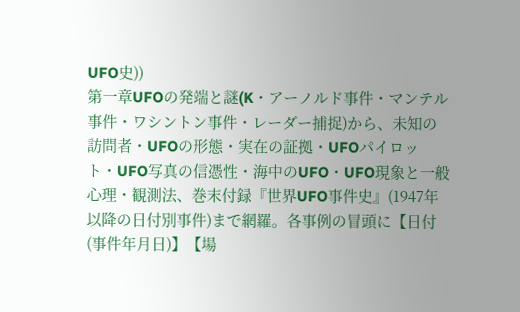UFO史))
第一章UFOの発端と謎(K・アーノルド事件・マンテル事件・ワシントン事件・レーダー捕捉)から、未知の訪問者・UFOの形態・実在の証拠・UFOパイロット・UFO写真の信憑性・海中のUFO・UFO現象と一般心理・観測法、巻末付録『世界UFO事件史』(1947年以降の日付別事件)まで網羅。各事例の冒頭に【日付(事件年月日)】【場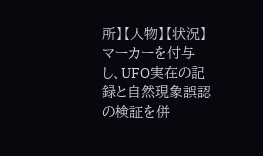所】【人物】【状況】マーカーを付与し、UFO実在の記録と自然現象誤認の検証を併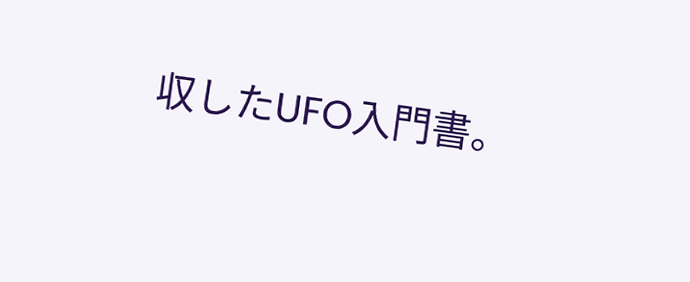収したUFO入門書。